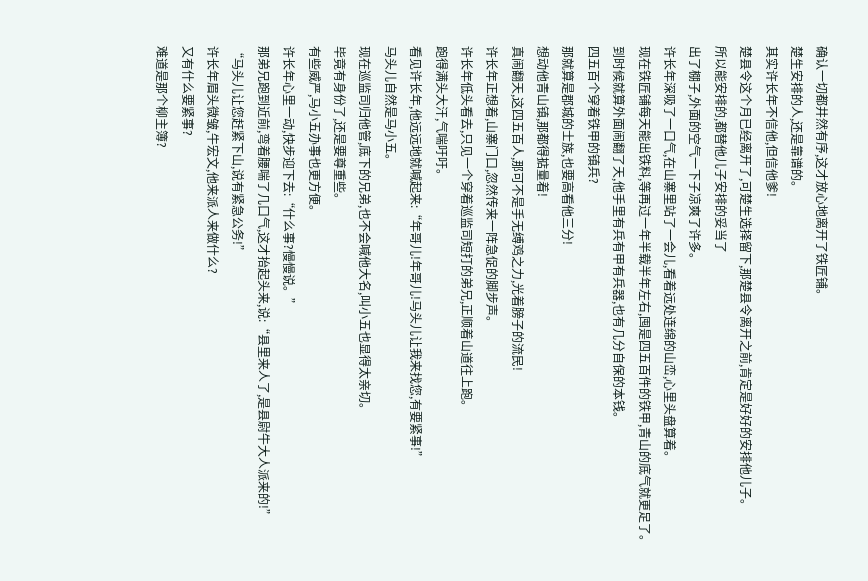确认一切都井然有序,这才放心地离开了铁匠铺。
楚生安排的人,还是靠谱的。
其实许长年不信他,但信他爹!
楚县令这个月已经离开了,可楚生选择留下,那楚县令离开之前,肯定是好好的安排他儿子。
所以能安排的,都替他儿子安排的妥当了
出了棚子,外面的空气一下子凉爽了许多。
许长年深吸了一口气,在山寨里站了一会儿,看着远处连绵的山峦,心里头盘算着。
现在铁匠铺每天能出铁料,等再过一年半载半年左右,囤是四五百件的铁甲,青山的底气就更足了。
到时候就算外面闹翻了天,他手里有兵有甲有兵器,也有几分自保的本钱。
四五百个穿着铁甲的镇兵?
那就算是郡城的士族,也要高看他三分!
想动他青山镇,那都得掂量着!
真闹翻天,这四五百人,那可不是手无缚鸡之力,光着膀子的流民!
许长年正想着,山寨门口,忽然传来一阵急促的脚步声。
许长年低头看去,只见一个穿着巡监司短打的弟兄,正顺着山道往上跑。
跑得满头大汗,气喘吁吁。
看见许长年,他远远地就喊起来:“年哥儿!年哥儿!马头儿让我来找您,有要紧事!”
马头儿自然是马小五。
现在巡监司归他管,底下的兄弟,也不会喊他大名,叫小五也显得太亲切。
毕竟有身份了,还是要尊重些。
有些威严,马小五办事也更方便。
许长年心里一动,快步迎下去:“什么事?慢慢说。”
那弟兄跑到近前,弯着腰喘了几口气,这才抬起头来,说:“县里来人了,是县尉牛大人派来的!”
“马头儿让您赶紧下山,说有紧急公务!”
许长年眉头微皱,牛宏文,他来派人来做什么?
又有什么要紧事?
难道是那个柳主簿?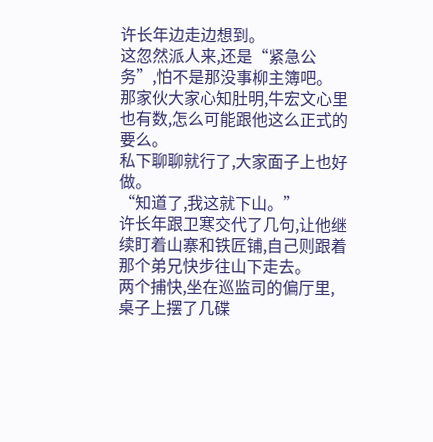许长年边走边想到。
这忽然派人来,还是“紧急公务”,怕不是那没事柳主簿吧。
那家伙大家心知肚明,牛宏文心里也有数,怎么可能跟他这么正式的要么。
私下聊聊就行了,大家面子上也好做。
“知道了,我这就下山。”
许长年跟卫寒交代了几句,让他继续盯着山寨和铁匠铺,自己则跟着那个弟兄快步往山下走去。
两个捕快,坐在巡监司的偏厅里,桌子上摆了几碟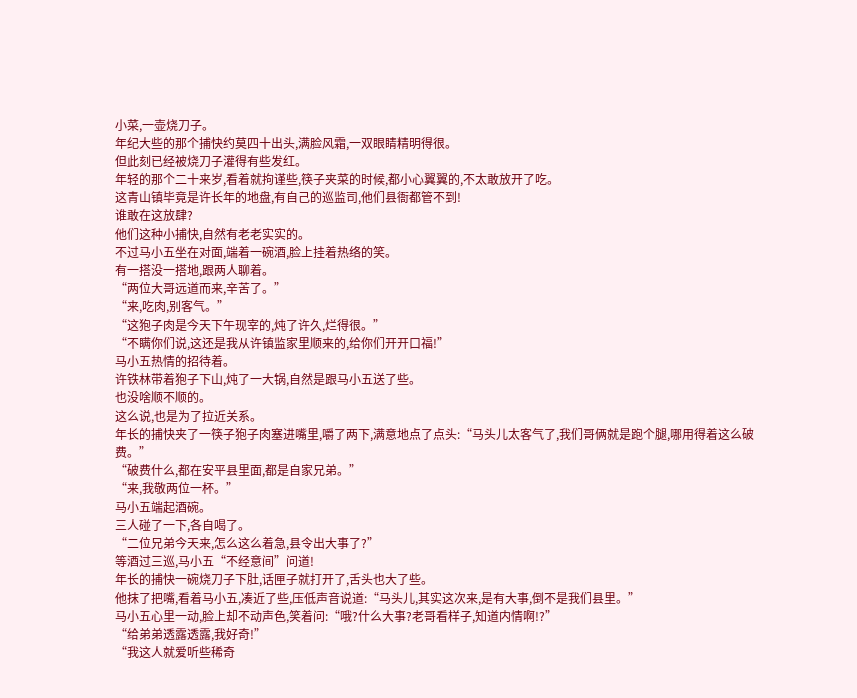小菜,一壶烧刀子。
年纪大些的那个捕快约莫四十出头,满脸风霜,一双眼睛精明得很。
但此刻已经被烧刀子灌得有些发红。
年轻的那个二十来岁,看着就拘谨些,筷子夹菜的时候,都小心翼翼的,不太敢放开了吃。
这青山镇毕竟是许长年的地盘,有自己的巡监司,他们县衙都管不到!
谁敢在这放肆?
他们这种小捕快,自然有老老实实的。
不过马小五坐在对面,端着一碗酒,脸上挂着热络的笑。
有一搭没一搭地,跟两人聊着。
“两位大哥远道而来,辛苦了。”
“来,吃肉,别客气。”
“这狍子肉是今天下午现宰的,炖了许久,烂得很。”
“不瞒你们说,这还是我从许镇监家里顺来的,给你们开开口福!”
马小五热情的招待着。
许铁林带着狍子下山,炖了一大锅,自然是跟马小五送了些。
也没啥顺不顺的。
这么说,也是为了拉近关系。
年长的捕快夹了一筷子狍子肉塞进嘴里,嚼了两下,满意地点了点头:“马头儿太客气了,我们哥俩就是跑个腿,哪用得着这么破费。”
“破费什么,都在安平县里面,都是自家兄弟。”
“来,我敬两位一杯。”
马小五端起酒碗。
三人碰了一下,各自喝了。
“二位兄弟今天来,怎么这么着急,县令出大事了?”
等酒过三巡,马小五“不经意间”问道!
年长的捕快一碗烧刀子下肚,话匣子就打开了,舌头也大了些。
他抹了把嘴,看着马小五,凑近了些,压低声音说道:“马头儿,其实这次来,是有大事,倒不是我们县里。”
马小五心里一动,脸上却不动声色,笑着问:“哦?什么大事?老哥看样子,知道内情啊!?”
“给弟弟透露透露,我好奇!”
“我这人就爱听些稀奇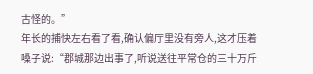古怪的。”
年长的捕快左右看了看,确认偏厅里没有旁人,这才压着嗓子说:“郡城那边出事了,听说送往平常仓的三十万斤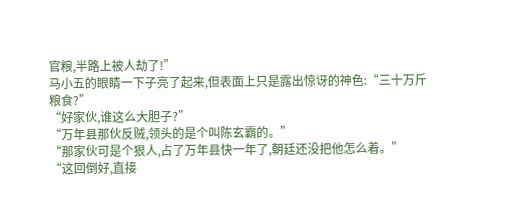官粮,半路上被人劫了!”
马小五的眼睛一下子亮了起来,但表面上只是露出惊讶的神色:“三十万斤粮食?”
“好家伙,谁这么大胆子?”
“万年县那伙反贼,领头的是个叫陈玄霸的。”
“那家伙可是个狠人,占了万年县快一年了,朝廷还没把他怎么着。”
“这回倒好,直接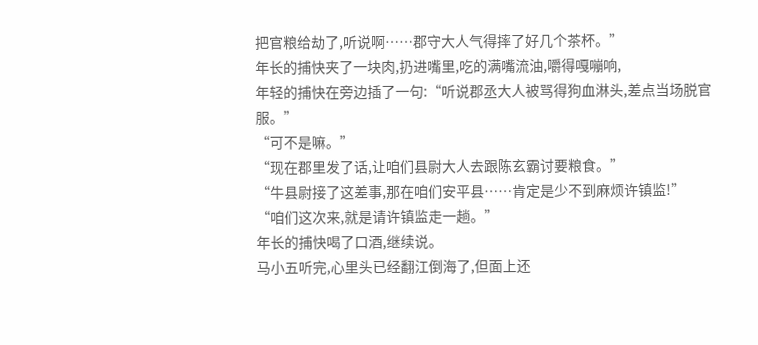把官粮给劫了,听说啊……郡守大人气得摔了好几个茶杯。”
年长的捕快夹了一块肉,扔进嘴里,吃的满嘴流油,嚼得嘎嘣响,
年轻的捕快在旁边插了一句:“听说郡丞大人被骂得狗血淋头,差点当场脱官服。”
“可不是嘛。”
“现在郡里发了话,让咱们县尉大人去跟陈玄霸讨要粮食。”
“牛县尉接了这差事,那在咱们安平县……肯定是少不到麻烦许镇监!”
“咱们这次来,就是请许镇监走一趟。”
年长的捕快喝了口酒,继续说。
马小五听完,心里头已经翻江倒海了,但面上还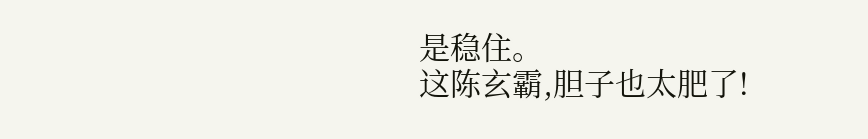是稳住。
这陈玄霸,胆子也太肥了!